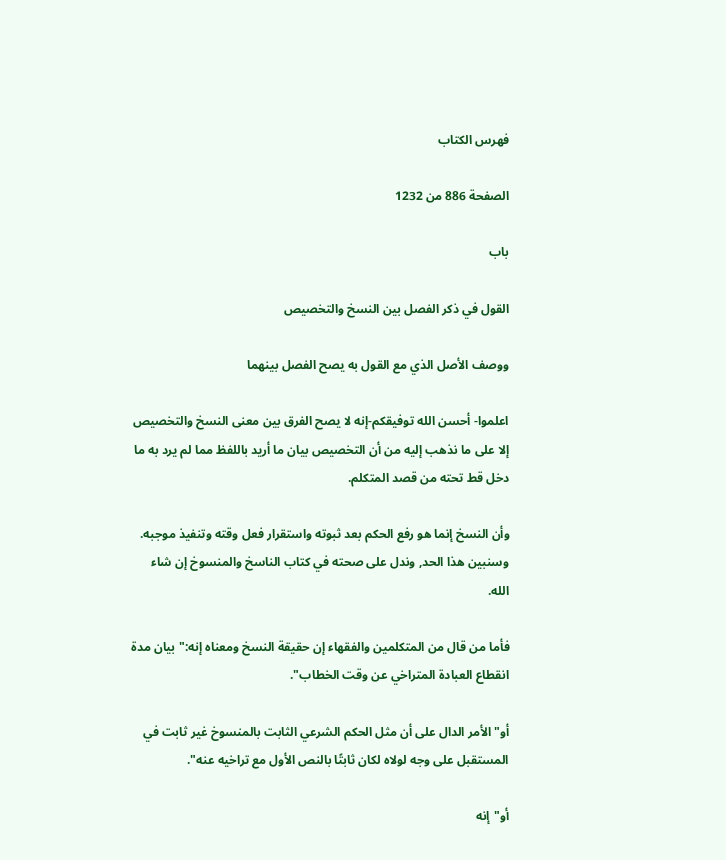فهرس الكتاب

الصفحة 886 من 1232

باب

القول في ذكر الفصل بين النسخ والتخصيص

ووصف الأصل الذي مع القول به يصح الفصل بينهما

اعلموا- أحسن الله توفيقكم-إنه لا يصح الفرق بين معنى النسخ والتخصيص إلا على ما نذهب إليه من أن التخصيص بيان ما أريد باللفظ مما لم يرد به ما دخل قط تحته من قصد المتكلم.

وأن النسخ إنما هو رفع الحكم بعد ثبوته واستقرار فعل وقته وتنفيذ موجبه. وسنبين هذا الحد, وندل على صحته في كتاب الناسخ والمنسوخ إن شاء الله.

فأما من قال من المتكلمين والفقهاء إن حقيقة النسخ ومعناه إنه:"بيان مدة انقطاع العبادة المتراخي عن وقت الخطاب".

أو"الأمر الدال على أن مثل الحكم الشرعي الثابت بالمنسوخ غير ثابت في المستقبل على وجه لولاه لكان ثابتًا بالنص الأول مع تراخيه عنه".

أو"إنه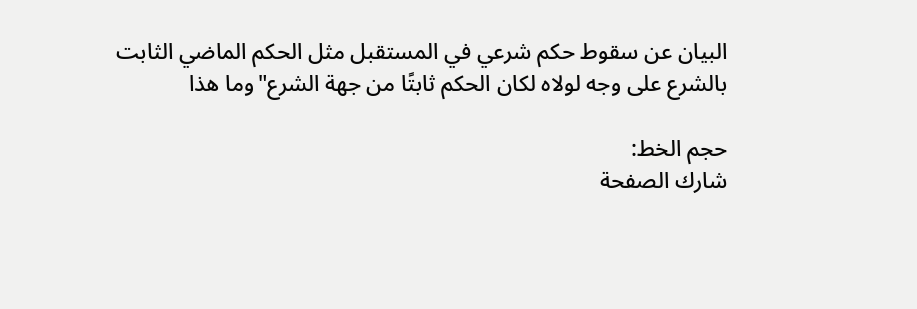البيان عن سقوط حكم شرعي في المستقبل مثل الحكم الماضي الثابت بالشرع على وجه لولاه لكان الحكم ثابتًا من جهة الشرع"وما هذا

حجم الخط:
شارك الصفحة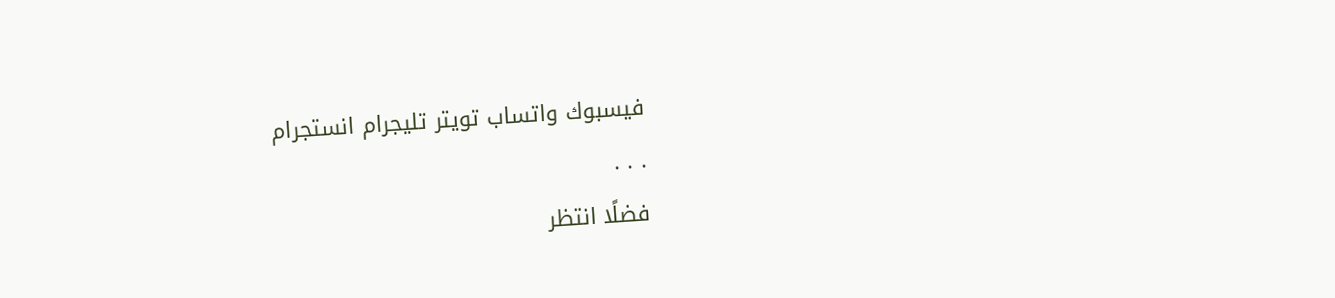فيسبوك واتساب تويتر تليجرام انستجرام
. . .
فضلًا انتظر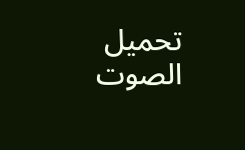تحميل الصوت